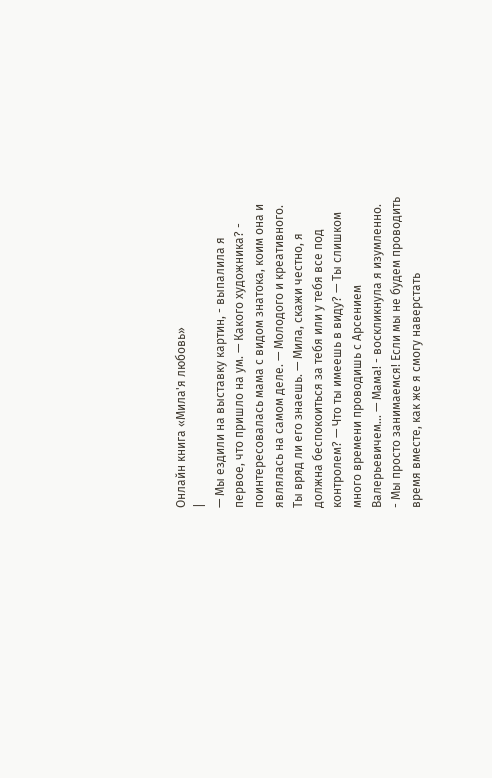Онлайн книга «Мила'я любовь»
|
— Мы ездили на выставку картин, - выпалила я первое, что пришло на ум. — Какого художника? - поинтересовалась мама с видом знатока, коим она и являлась на самом деле. — Молодого и креативного. Ты вряд ли его знаешь. — Мила, скажи честно, я должна беспокоиться за тебя или у тебя все под контролем? — Что ты имеешь в виду? — Ты слишком много времени проводишь с Арсением Валерьевичем... — Мама! - воскликнула я изумленно. - Мы просто занимаемся! Если мы не будем проводить время вместе, как же я смогу наверстать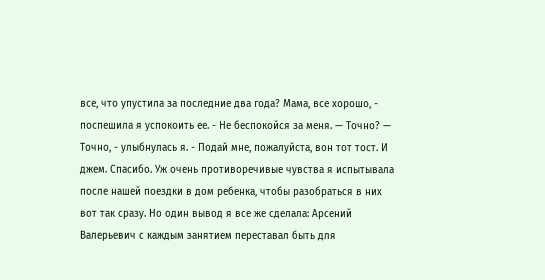все, что упустила за последние два года? Мама, все хорошо, - поспешила я успокоить ее. - Не беспокойся за меня. — Точно? — Точно, - улыбнулась я. - Подай мне, пожалуйста, вон тот тост. И джем. Спасибо. Уж очень противоречивые чувства я испытывала после нашей поездки в дом ребенка, чтобы разобраться в них вот так сразу. Но один вывод я все же сделала: Арсений Валерьевич с каждым занятием переставал быть для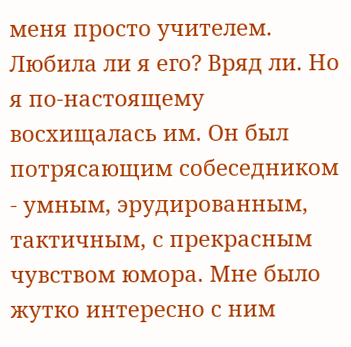меня просто учителем. Любила ли я его? Вряд ли. Но я по-настоящему восхищалась им. Он был потрясающим собеседником - умным, эрудированным, тактичным, с прекрасным чувством юмора. Мне было жутко интересно с ним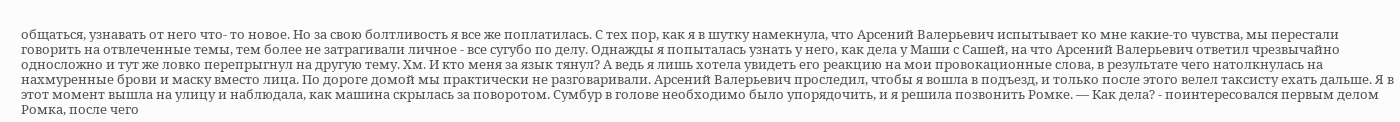общаться, узнавать от него что- то новое. Но за свою болтливость я все же поплатилась. С тех пор, как я в шутку намекнула, что Арсений Валерьевич испытывает ко мне какие-то чувства, мы перестали говорить на отвлеченные темы, тем более не затрагивали личное - все сугубо по делу. Однажды я попыталась узнать у него, как дела у Маши с Сашей, на что Арсений Валерьевич ответил чрезвычайно односложно и тут же ловко перепрыгнул на другую тему. Хм. И кто меня за язык тянул? А ведь я лишь хотела увидеть его реакцию на мои провокационные слова, в результате чего натолкнулась на нахмуренные брови и маску вместо лица. По дороге домой мы практически не разговаривали. Арсений Валерьевич проследил, чтобы я вошла в подъезд, и только после этого велел таксисту ехать дальше. Я в этот момент вышла на улицу и наблюдала, как машина скрылась за поворотом. Сумбур в голове необходимо было упорядочить, и я решила позвонить Ромке. — Как дела? - поинтересовался первым делом Ромка, после чего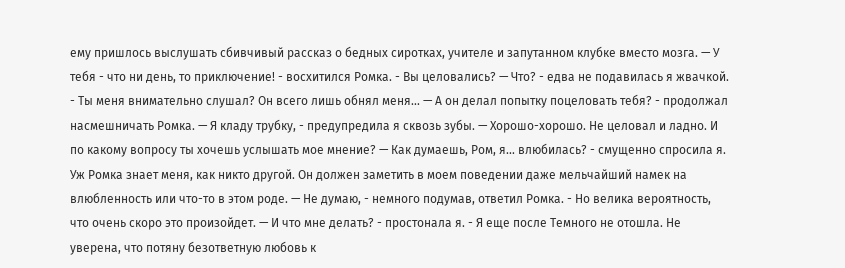ему пришлось выслушать сбивчивый рассказ о бедных сиротках, учителе и запутанном клубке вместо мозга. — У тебя - что ни день, то приключение! - восхитился Ромка. - Вы целовались? — Что? - едва не подавилась я жвачкой. - Ты меня внимательно слушал? Он всего лишь обнял меня... — А он делал попытку поцеловать тебя? - продолжал насмешничать Ромка. — Я кладу трубку, - предупредила я сквозь зубы. — Хорошо-хорошо. Не целовал и ладно. И по какому вопросу ты хочешь услышать мое мнение? — Как думаешь, Ром, я... влюбилась? - смущенно спросила я. Уж Ромка знает меня, как никто другой. Он должен заметить в моем поведении даже мельчайший намек на влюбленность или что-то в этом роде. — Не думаю, - немного подумав, ответил Ромка. - Но велика вероятность, что очень скоро это произойдет. — И что мне делать? - простонала я. - Я еще после Темного не отошла. Не уверена, что потяну безответную любовь к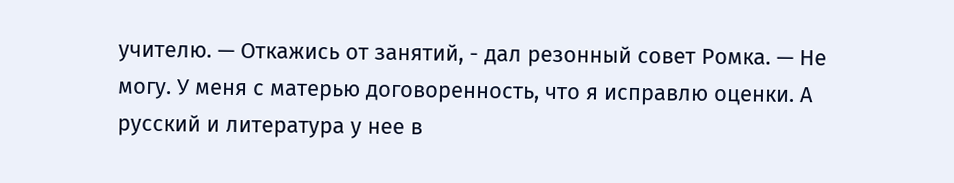учителю. — Откажись от занятий, - дал резонный совет Ромка. — Не могу. У меня с матерью договоренность, что я исправлю оценки. А русский и литература у нее в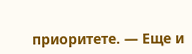приоритете. — Еще и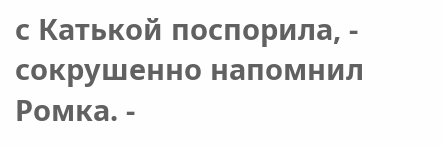с Катькой поспорила, - сокрушенно напомнил Ромка. -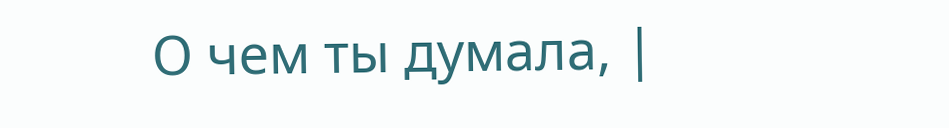О чем ты думала, |